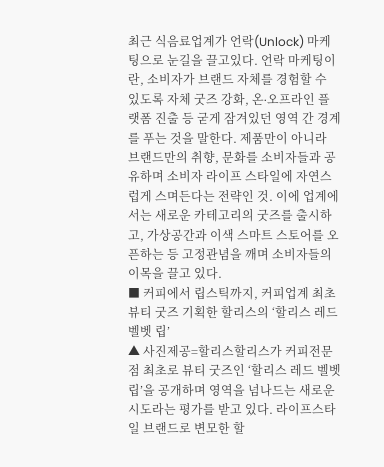최근 식음료업계가 언락(Unlock) 마케팅으로 눈길을 끌고있다. 언락 마케팅이란, 소비자가 브랜드 자체를 경험할 수 있도록 자체 굿즈 강화, 온∙오프라인 플랫폼 진출 등 굳게 잠겨있던 영역 간 경계를 푸는 것을 말한다. 제품만이 아니라 브랜드만의 취향, 문화를 소비자들과 공유하며 소비자 라이프 스타일에 자연스럽게 스며든다는 전략인 것. 이에 업계에서는 새로운 카테고리의 굿즈를 출시하고, 가상공간과 이색 스마트 스토어를 오픈하는 등 고정관념을 깨며 소비자들의 이목을 끌고 있다.
■ 커피에서 립스틱까지, 커피업계 최초 뷰티 굿즈 기획한 할리스의 ‘할리스 레드 벨벳 립’
▲ 사진제공=할리스할리스가 커피전문점 최초로 뷰티 굿즈인 ‘할리스 레드 벨벳 립’을 공개하며 영역을 넘나드는 새로운 시도라는 평가를 받고 있다. 라이프스타일 브랜드로 변모한 할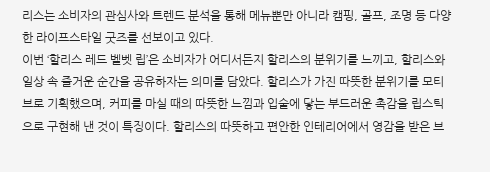리스는 소비자의 관심사와 트렌드 분석을 통해 메뉴뿐만 아니라 캠핑, 골프, 조명 등 다양한 라이프스타일 굿즈를 선보이고 있다.
이번 ‘할리스 레드 벨벳 립’은 소비자가 어디서든지 할리스의 분위기를 느끼고, 할리스와 일상 속 즐거운 순간을 공유하자는 의미를 담았다. 할리스가 가진 따뜻한 분위기를 모티브로 기획했으며, 커피를 마실 때의 따뜻한 느낌과 입술에 닿는 부드러운 촉감을 립스틱으로 구현해 낸 것이 특징이다. 할리스의 따뜻하고 편안한 인테리어에서 영감을 받은 브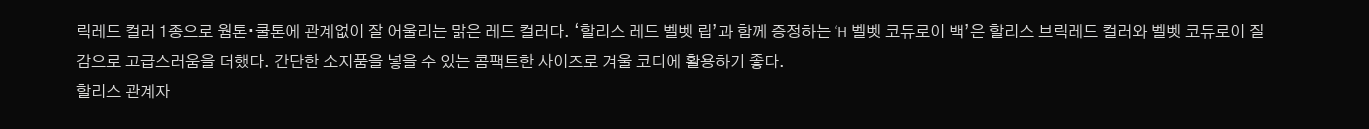릭레드 컬러 1종으로 웜톤∙쿨톤에 관계없이 잘 어울리는 맑은 레드 컬러다. ‘할리스 레드 벨벳 립’과 함께 증정하는 ‘H 벨벳 코듀로이 백’은 할리스 브릭레드 컬러와 벨벳 코듀로이 질감으로 고급스러움을 더했다. 간단한 소지품을 넣을 수 있는 콤팩트한 사이즈로 겨울 코디에 활용하기 좋다.
할리스 관계자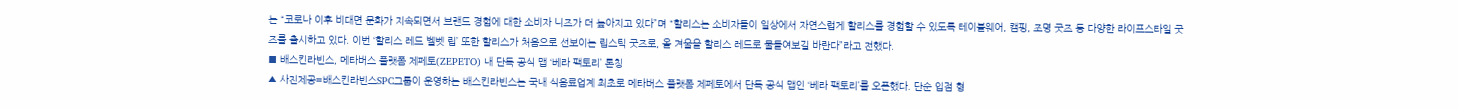는 “코로나 이후 비대면 문화가 지속되면서 브랜드 경험에 대한 소비자 니즈가 더 높아지고 있다”며 “할리스는 소비자들이 일상에서 자연스럽게 할리스를 경험할 수 있도록 테이블웨어, 캠핑, 조명 굿즈 등 다양한 라이프스타일 굿즈를 출시하고 있다. 이번 ‘할리스 레드 벨벳 립’ 또한 할리스가 처음으로 선보이는 립스틱 굿즈로, 올 겨울을 할리스 레드로 물들여보길 바란다”라고 전했다.
■ 배스킨라빈스, 메타버스 플랫폼 제페토(ZEPETO) 내 단독 공식 맵 ‘베라 팩토리’ 론칭
▲ 사진제공=배스킨라빈스SPC그룹이 운영하는 배스킨라빈스는 국내 식음료업계 최초로 메타버스 플랫폼 제페토에서 단독 공식 맵인 ‘베라 팩토리’를 오픈했다. 단순 입점 형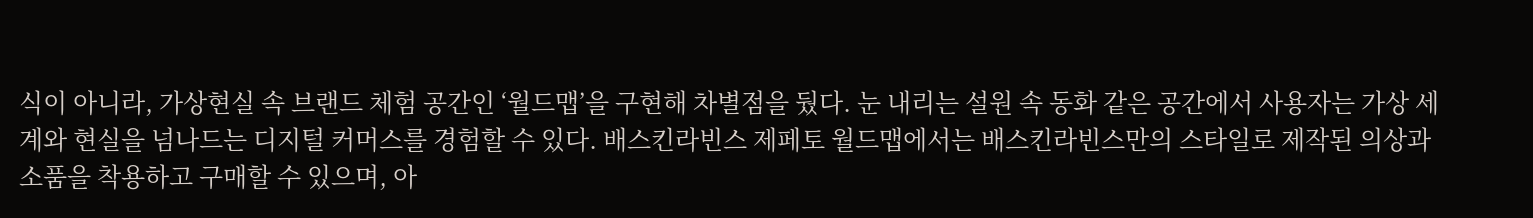식이 아니라, 가상현실 속 브랜드 체험 공간인 ‘월드맵’을 구현해 차별점을 뒀다. 눈 내리는 설원 속 동화 같은 공간에서 사용자는 가상 세계와 현실을 넘나드는 디지털 커머스를 경험할 수 있다. 배스킨라빈스 제페토 월드맵에서는 배스킨라빈스만의 스타일로 제작된 의상과 소품을 착용하고 구매할 수 있으며, 아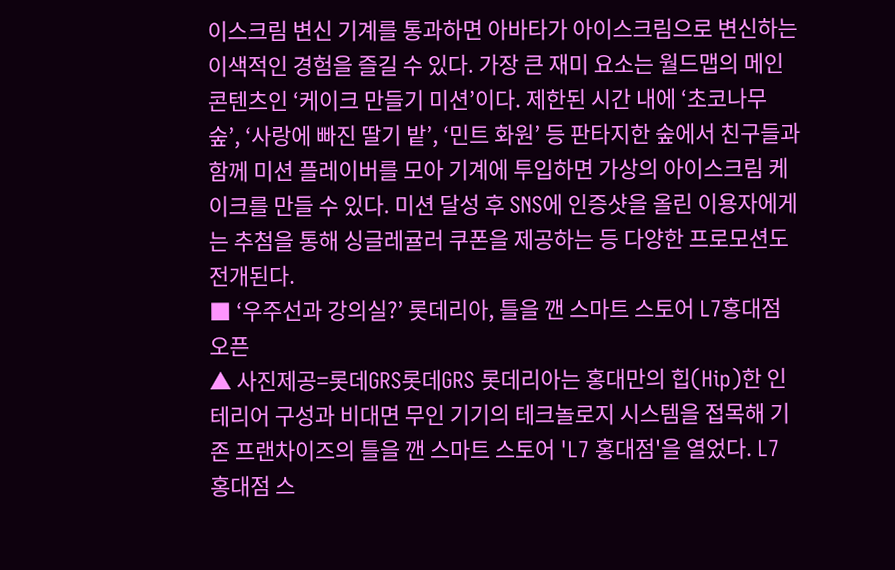이스크림 변신 기계를 통과하면 아바타가 아이스크림으로 변신하는 이색적인 경험을 즐길 수 있다. 가장 큰 재미 요소는 월드맵의 메인 콘텐츠인 ‘케이크 만들기 미션’이다. 제한된 시간 내에 ‘초코나무 숲’, ‘사랑에 빠진 딸기 밭’, ‘민트 화원’ 등 판타지한 숲에서 친구들과 함께 미션 플레이버를 모아 기계에 투입하면 가상의 아이스크림 케이크를 만들 수 있다. 미션 달성 후 SNS에 인증샷을 올린 이용자에게는 추첨을 통해 싱글레귤러 쿠폰을 제공하는 등 다양한 프로모션도 전개된다.
■ ‘우주선과 강의실?’ 롯데리아, 틀을 깬 스마트 스토어 L7홍대점 오픈
▲ 사진제공=롯데GRS롯데GRS 롯데리아는 홍대만의 힙(Hip)한 인테리어 구성과 비대면 무인 기기의 테크놀로지 시스템을 접목해 기존 프랜차이즈의 틀을 깬 스마트 스토어 'L7 홍대점'을 열었다. L7 홍대점 스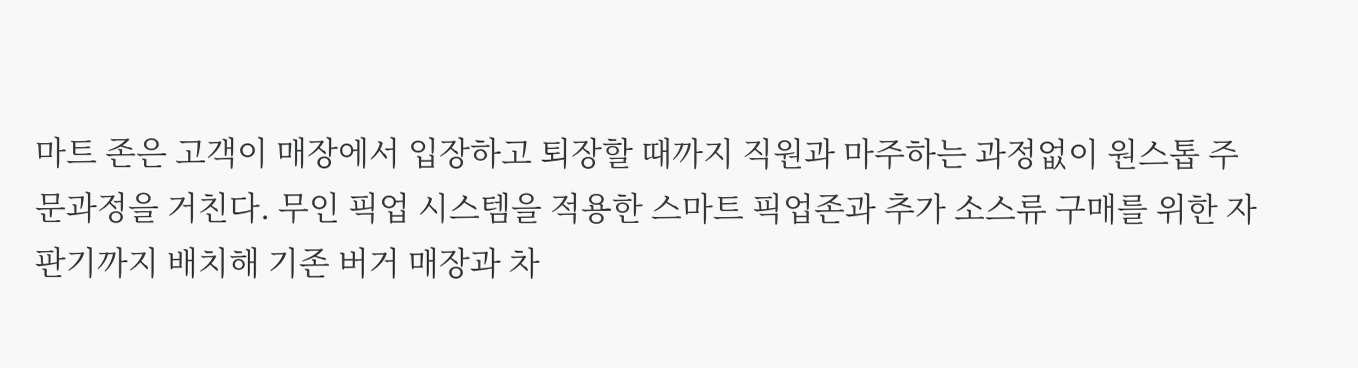마트 존은 고객이 매장에서 입장하고 퇴장할 때까지 직원과 마주하는 과정없이 원스톱 주문과정을 거친다. 무인 픽업 시스템을 적용한 스마트 픽업존과 추가 소스류 구매를 위한 자판기까지 배치해 기존 버거 매장과 차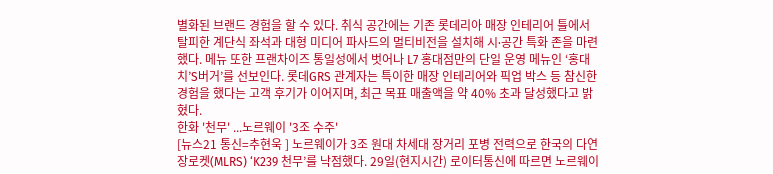별화된 브랜드 경험을 할 수 있다. 취식 공간에는 기존 롯데리아 매장 인테리어 틀에서 탈피한 계단식 좌석과 대형 미디어 파사드의 멀티비전을 설치해 시∙공간 특화 존을 마련했다. 메뉴 또한 프랜차이즈 통일성에서 벗어나 L7 홍대점만의 단일 운영 메뉴인 ‘홍대 치’S버거’를 선보인다. 롯데GRS 관계자는 특이한 매장 인테리어와 픽업 박스 등 참신한 경험을 했다는 고객 후기가 이어지며, 최근 목표 매출액을 약 40% 초과 달성했다고 밝혔다.
한화 '천무' ...노르웨이 '3조 수주'
[뉴스21 통신=추현욱 ] 노르웨이가 3조 원대 차세대 장거리 포병 전력으로 한국의 다연장로켓(MLRS) ‘K239 천무’를 낙점했다. 29일(현지시간) 로이터통신에 따르면 노르웨이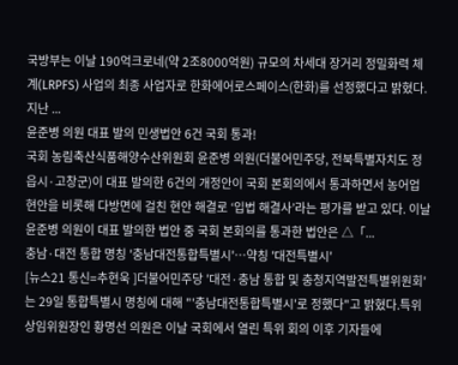국방부는 이날 190억크로네(약 2조8000억원) 규모의 차세대 장거리 정밀화력 체계(LRPFS) 사업의 최종 사업자로 한화에어로스페이스(한화)를 선정했다고 밝혔다. 지난 ...
윤준병 의원 대표 발의 민생법안 6건 국회 통과!
국회 농림축산식품해양수산위원회 윤준병 의원(더불어민주당, 전북특별자치도 정읍시·고창군)이 대표 발의한 6건의 개정안이 국회 본회의에서 통과하면서 농어업 현안을 비롯해 다방면에 걸친 현안 해결로 ‘입법 해결사’라는 평가를 받고 있다. 이날 윤준병 의원이 대표 발의한 법안 중 국회 본회의를 통과한 법안은 △「...
충남·대전 통합 명칭 '충남대전통합특별시'…약칭 '대전특별시'
[뉴스21 통신=추현욱 ]더불어민주당 '대전·충남 통합 및 충청지역발전특별위원회'는 29일 통합특별시 명칭에 대해 "'충남대전통합특별시'로 정했다"고 밝혔다.특위 상임위원장인 황명선 의원은 이날 국회에서 열린 특위 회의 이후 기자들에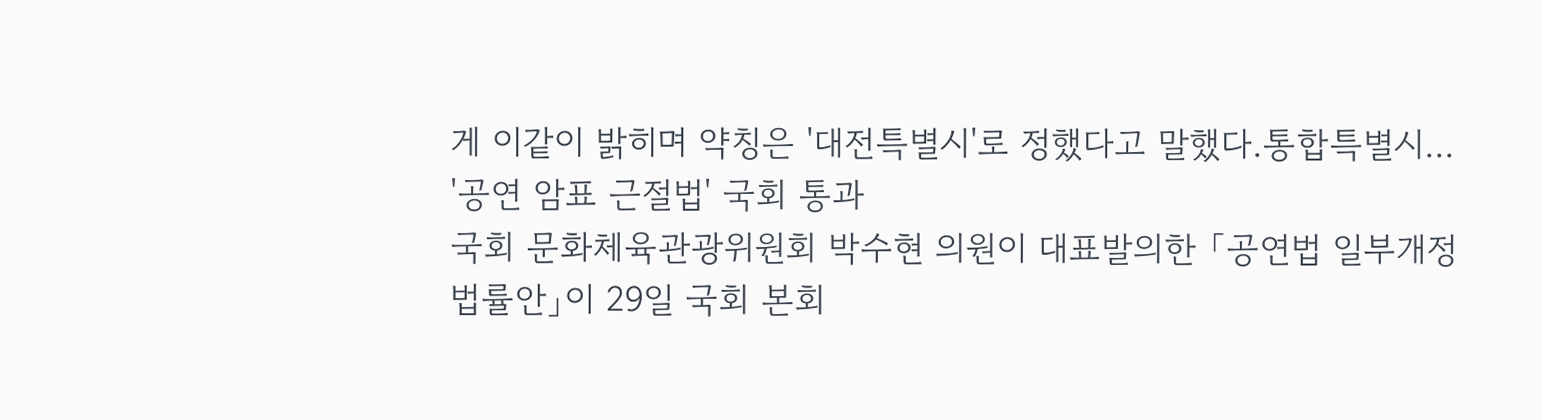게 이같이 밝히며 약칭은 '대전특별시'로 정했다고 말했다.통합특별시...
'공연 암표 근절법' 국회 통과
국회 문화체육관광위원회 박수현 의원이 대표발의한 「공연법 일부개정법률안」이 29일 국회 본회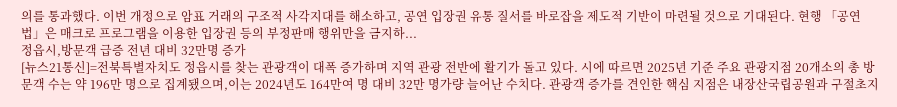의를 통과했다. 이번 개정으로 암표 거래의 구조적 사각지대를 해소하고, 공연 입장권 유통 질서를 바로잡을 제도적 기반이 마련될 것으로 기대된다. 현행 「공연법」은 매크로 프로그램을 이용한 입장권 등의 부정판매 행위만을 금지하...
정읍시,방문객 급증 전년 대비 32만명 증가
[뉴스21통신]=전북특별자치도 정읍시를 찾는 관광객이 대폭 증가하며 지역 관광 전반에 활기가 돌고 있다. 시에 따르면 2025년 기준 주요 관광지점 20개소의 총 방문객 수는 약 196만 명으로 집계됐으며,이는 2024년도 164만여 명 대비 32만 명가량 늘어난 수치다. 관광객 증가를 견인한 핵심 지점은 내장산국립공원과 구절초지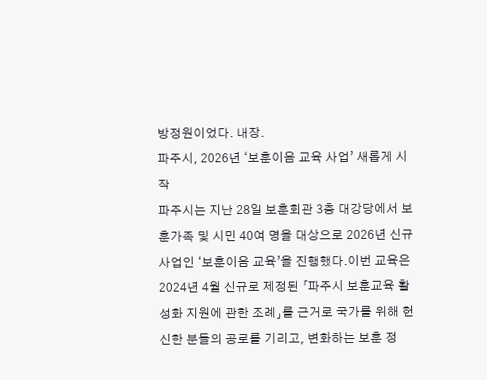방정원이었다. 내장.
파주시, 2026년 ‘보훈이음 교육 사업’ 새롭게 시작
파주시는 지난 28일 보훈회관 3층 대강당에서 보훈가족 및 시민 40여 명을 대상으로 2026년 신규 사업인 ‘보훈이음 교육’을 진행했다.이번 교육은 2024년 4월 신규로 제정된 「파주시 보훈교육 활성화 지원에 관한 조례」를 근거로 국가를 위해 헌신한 분들의 공로를 기리고, 변화하는 보훈 정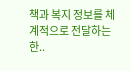책과 복지 정보를 체계적으로 전달하는 한..